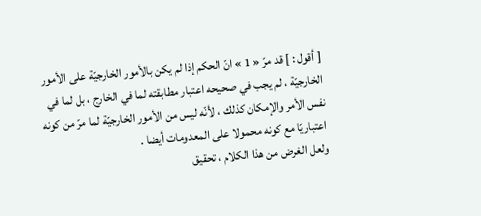[ أقول : ] قد مرّ « 1 » انّ الحكم إذا لم يكن بالأمور الخارجيّة على الأمور الخارجيّة ، لم يجب في صحيحه اعتبار مطابقته لما في الخارج ، بل لما في نفس الأمر والإمكان كذلك ، لأنّه ليس من الأمور الخارجيّة لما مرّ من كونه اعتباريّا مع كونه محمولا على المعدومات أيضا .
ولعل الغرض من هذا الكلام ، تحقيق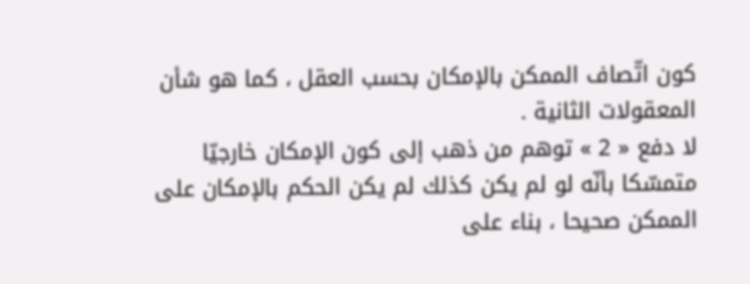كون اتّصاف الممكن بالإمكان بحسب العقل ، كما هو شأن المعقولات الثانية .
لا دفع « 2 » توهم من ذهب إلى كون الإمكان خارجيّا متمسّكا بأنّه لو لم يكن كذلك لم يكن الحكم بالإمكان على الممكن صحيحا ، بناء على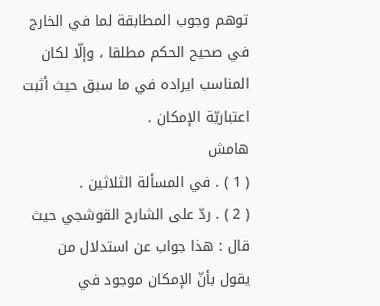توهم وجوب المطابقة لما في الخارج في صحيح الحكم مطلقا ، وإلّا لكان المناسب ايراده في ما سبق حيث أثبت اعتباريّة الإمكان .
هامش
( 1 ) . في المسألة الثلاثين .
( 2 ) . ردّ على الشارح القوشجي حيث قال : هذا جواب عن استدلال من يقول بأنّ الإمكان موجود في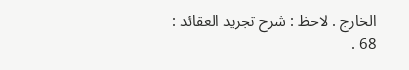الخارج . لاحظ : شرح تجريد العقائد : 68 .